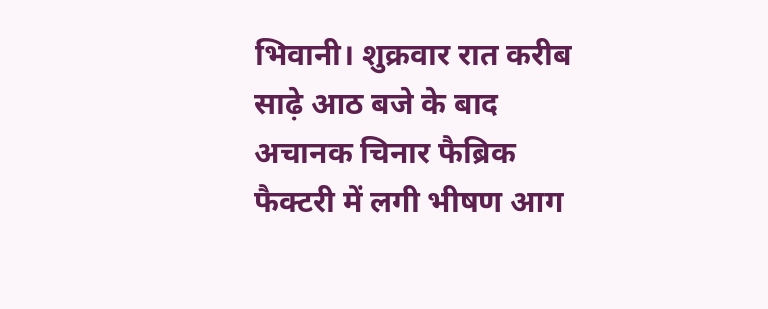भिवानी। शुक्रवार रात करीब साढ़े आठ बजे के बाद अचानक चिनार फैब्रिक फैक्टरी में लगी भीषण आग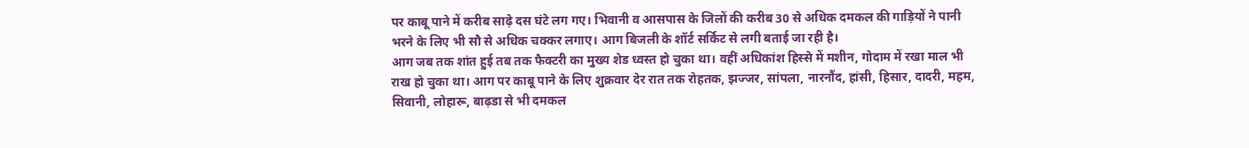पर काबू पाने में करीब साढ़े दस घंटे लग गए। भिवानी व आसपास के जिलों की करीब 30 से अधिक दमकल की गाड़ियों ने पानी भरने के लिए भी सौ से अधिक चक्कर लगाए। आग बिजली के शॉर्ट सर्किट से लगी बताई जा रही है।
आग जब तक शांत हुई तब तक फैक्टरी का मुख्य शेड ध्वस्त हो चुका था। वहीं अधिकांश हिस्से में मशीन, गोदाम में रखा माल भी राख हो चुका था। आग पर काबू पाने के लिए शुक्रवार देर रात तक रोहतक, झज्जर, सांपला, नारनौंद, हांसी, हिसार, दादरी, महम, सिवानी, लोहारू, बाढ़डा से भी दमकल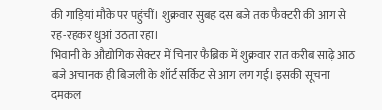की गाड़ियां मौके पर पहुंचीं। शुक्रवार सुबह दस बजे तक फैक्टरी की आग से रह-रहकर धुआं उठता रहा।
भिवानी के औद्योगिक सेक्टर में चिनार फैब्रिक में शुक्रवार रात करीब साढ़े आठ बजे अचानक ही बिजली के शॉर्ट सर्किट से आग लग गई। इसकी सूचना दमकल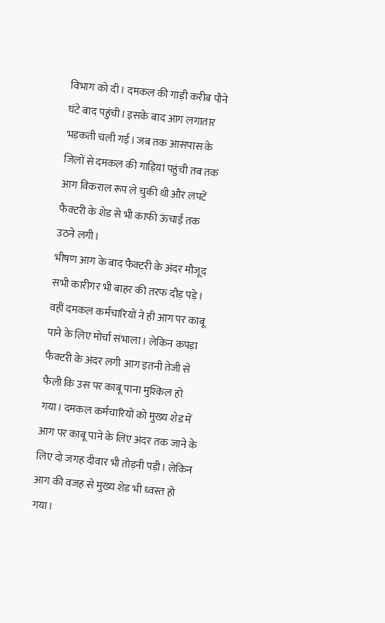विभाग को दी। दमकल की गाड़ी करीब पौने घंटे बाद पहुंची। इसके बाद आग लगातार भड़कती चली गई। जब तक आसपास के जिलों से दमकल की गाड़ियां पहुंची तब तक आग विकराल रूप ले चुकी थी और लपटें फैक्टरी के शेड से भी काफी ऊंचाई तक उठने लगी।
भीषण आग के बाद फैक्टरी के अंदर मौजूद सभी कारीगर भी बाहर की तरफ दौड़ पड़े। वहीं दमकल कर्मचारियों ने ही आग पर काबू पाने के लिए मोर्चा संभाला। लेकिन कपड़ा फैक्टरी के अंदर लगी आग इतनी तेजी से फैली कि उस पर काबू पाना मुश्किल हो गया। दमकल कर्मचारियों को मुख्य शेड में आग पर काबू पाने के लिए अंदर तक जाने के लिए दो जगह दीवार भी तोड़नी पड़ी। लेकिन आग की वजह से मुख्य शेड भी ध्वस्त हो गया।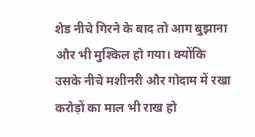शेड नीचे गिरने के बाद तो आग बुझाना और भी मुश्किल हो गया। क्योंकि उसके नीचे मशीनरी और गोदाम में रखा करोड़ों का माल भी राख हो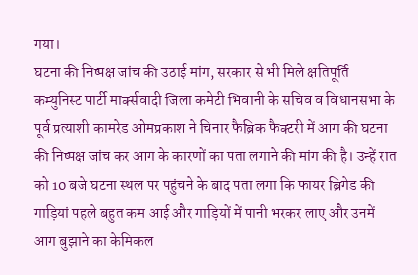गया।
घटना की निष्पक्ष जांच की उठाई मांग, सरकार से भी मिले क्षतिपूर्ति
कम्युनिस्ट पार्टी मार्क्सवादी जिला कमेटी भिवानी के सचिव व विधानसभा के पूर्व प्रत्याशी कामरेड ओमप्रकाश ने चिनार फैब्रिक फैक्टरी में आग की घटना की निष्पक्ष जांच कर आग के कारणों का पता लगाने की मांग की है। उन्हें रात को 10 बजे घटना स्थल पर पहुंचने के बाद पता लगा कि फायर ब्रिगेड की गाड़ियां पहले बहुत कम आई और गाड़ियों में पानी भरकर लाए और उनमें आग बुझाने का केमिकल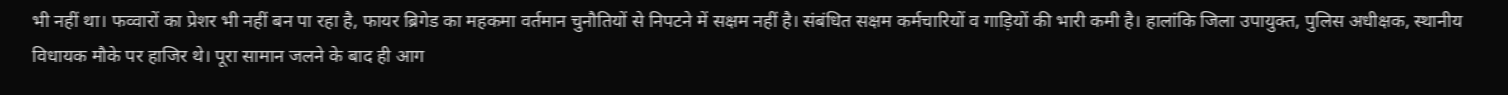भी नहीं था। फव्वारों का प्रेशर भी नहीं बन पा रहा है, फायर ब्रिगेड का महकमा वर्तमान चुनौतियों से निपटने में सक्षम नहीं है। संबंधित सक्षम कर्मचारियों व गाड़ियों की भारी कमी है। हालांकि जिला उपायुक्त, पुलिस अधीक्षक, स्थानीय विधायक मौके पर हाजिर थे। पूरा सामान जलने के बाद ही आग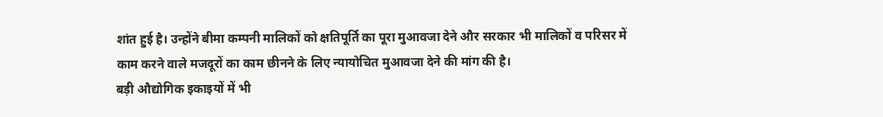शांत हुई है। उन्होंने बीमा कम्पनी मालिकों को क्षतिपूर्ति का पूरा मुआवजा देने और सरकार भी मालिकों व परिसर में काम करने वाले मजदूरों का काम छीनने के लिए न्यायोचित मुआवजा देने की मांग की है।
बड़ी औद्योगिक इकाइयों में भी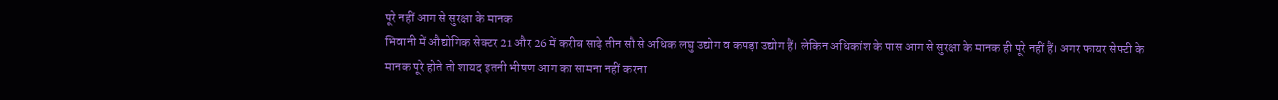पूरे नहीं आग से सुरक्षा के मानक
भिवानी में औद्योगिक सेक्टर 21 और 26 में करीब साढ़े तीन सौ से अधिक लघु उद्योग व कपड़ा उद्योग हैं। लेकिन अधिकांश के पास आग से सुरक्षा के मानक ही पूरे नहीं हैं। अगर फायर सेफ्टी के मानक पूरे होते तो शायद इतनी भीषण आग का सामना नहीं करना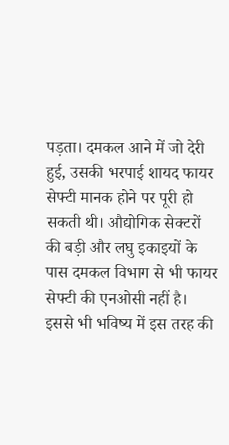पड़ता। दमकल आने में जो देरी हुई, उसकी भरपाई शायद फायर सेफ्टी मानक होने पर पूरी हो सकती थी। औद्योगिक सेक्टरों की बड़ी और लघु इकाइयों के पास दमकल विभाग से भी फायर सेफ्टी की एनओसी नहीं है। इससे भी भविष्य में इस तरह की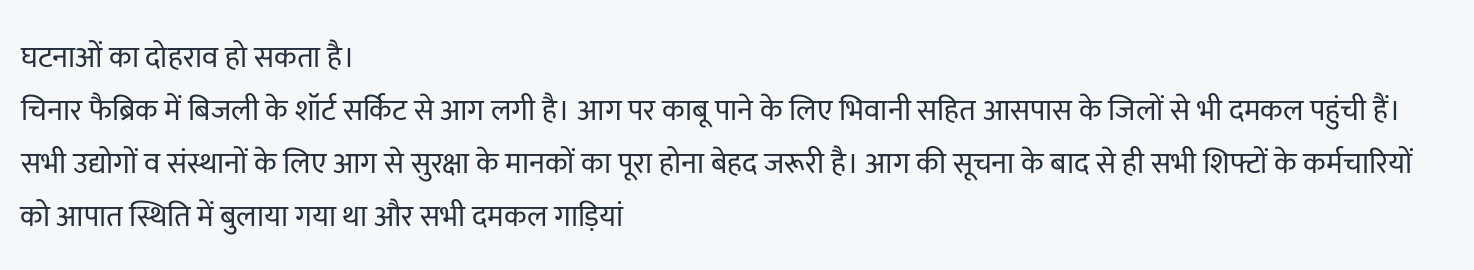घटनाओं का दोहराव हो सकता है।
चिनार फैब्रिक में बिजली के शॉर्ट सर्किट से आग लगी है। आग पर काबू पाने के लिए भिवानी सहित आसपास के जिलों से भी दमकल पहुंची हैं। सभी उद्योगों व संस्थानों के लिए आग से सुरक्षा के मानकों का पूरा होना बेहद जरूरी है। आग की सूचना के बाद से ही सभी शिफ्टों के कर्मचारियों को आपात स्थिति में बुलाया गया था और सभी दमकल गाड़ियां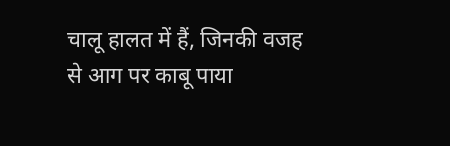चालू हालत में हैं, जिनकी वजह से आग पर काबू पाया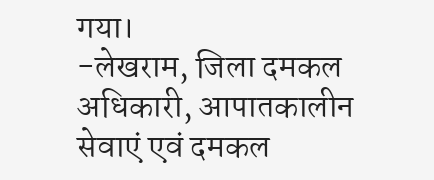गया।
-लेखराम, जिला दमकल अधिकारी, आपातकालीन सेवाएं एवं दमकल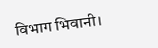विभाग भिवानी।